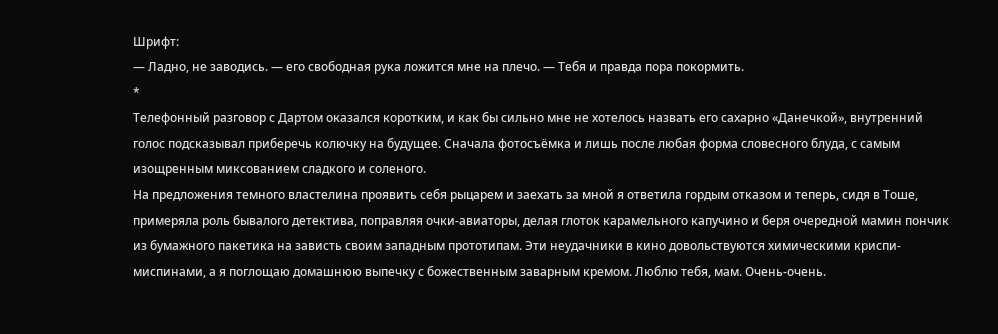Шрифт:
— Ладно, не заводись. — его свободная рука ложится мне на плечо. — Тебя и правда пора покормить.
*
Телефонный разговор с Дартом оказался коротким, и как бы сильно мне не хотелось назвать его сахарно «Данечкой», внутренний голос подсказывал приберечь колючку на будущее. Сначала фотосъёмка и лишь после любая форма словесного блуда, с самым изощренным миксованием сладкого и соленого.
На предложения темного властелина проявить себя рыцарем и заехать за мной я ответила гордым отказом и теперь, сидя в Тоше, примеряла роль бывалого детектива, поправляя очки-авиаторы, делая глоток карамельного капучино и беря очередной мамин пончик из бумажного пакетика на зависть своим западным прототипам. Эти неудачники в кино довольствуются химическими криспи-миспинами, а я поглощаю домашнюю выпечку с божественным заварным кремом. Люблю тебя, мам. Очень-очень.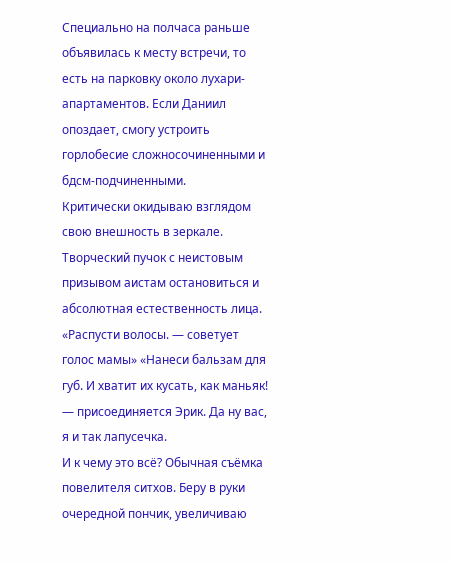Специально на полчаса раньше объявилась к месту встречи, то есть на парковку около лухари-апартаментов. Если Даниил опоздает, смогу устроить горлобесие сложносочиненными и бдсм-подчиненными.
Критически окидываю взглядом свою внешность в зеркале. Творческий пучок с неистовым призывом аистам остановиться и абсолютная естественность лица. «Распусти волосы. — советует голос мамы» «Нанеси бальзам для губ. И хватит их кусать, как маньяк! — присоединяется Эрик. Да ну вас, я и так лапусечка.
И к чему это всё? Обычная съёмка повелителя ситхов. Беру в руки очередной пончик, увеличиваю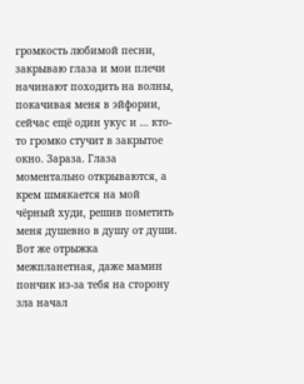громкость любимой песни, закрываю глаза и мои плечи начинают походить на волны, покачивая меня в эйфории, сейчас ещё один укус и … кто-то громко стучит в закрытое окно. Зараза. Глаза моментально открываются, а крем шмякается на мой чёрный худи, решив пометить меня душевно в душу от души.
Вот же отрыжка межпланетная, даже мамин пончик из-за тебя на сторону зла начал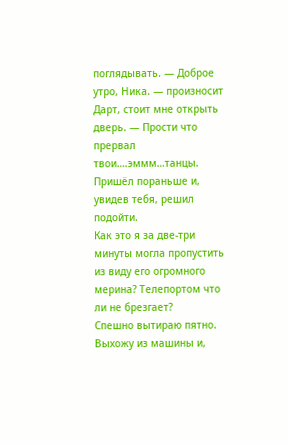поглядывать. — Доброе утро, Ника. — произносит Дарт, стоит мне открыть дверь. — Прости что прервал твои….эммм…танцы. Пришёл пораньше и, увидев тебя, решил подойти.
Как это я за две-три минуты могла пропустить из виду его огромного мерина? Телепортом что ли не брезгает?
Спешно вытираю пятно. Выхожу из машины и,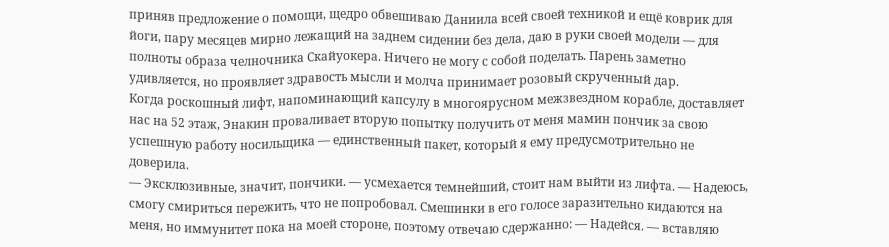приняв предложение о помощи, щедро обвешиваю Даниила всей своей техникой и ещё коврик для йоги, пару месяцев мирно лежащий на заднем сидении без дела, даю в руки своей модели — для полноты образа челночника Скайуокера. Ничего не могу с собой поделать. Парень заметно удивляется, но проявляет здравость мысли и молча принимает розовый скрученный дар.
Когда роскошный лифт, напоминающий капсулу в многоярусном межзвездном корабле, доставляет нас на 52 этаж, Энакин проваливает вторую попытку получить от меня мамин пончик за свою успешную работу носильщика — единственный пакет, который я ему предусмотрительно не доверила.
— Эксклюзивные, значит, пончики. — усмехается темнейший, стоит нам выйти из лифта. — Надеюсь, смогу смириться пережить, что не попробовал. Смешинки в его голосе заразительно кидаются на меня, но иммунитет пока на моей стороне, поэтому отвечаю сдержанно: — Надейся. — вставляю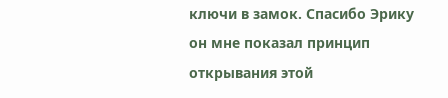ключи в замок. Спасибо Эрику он мне показал принцип открывания этой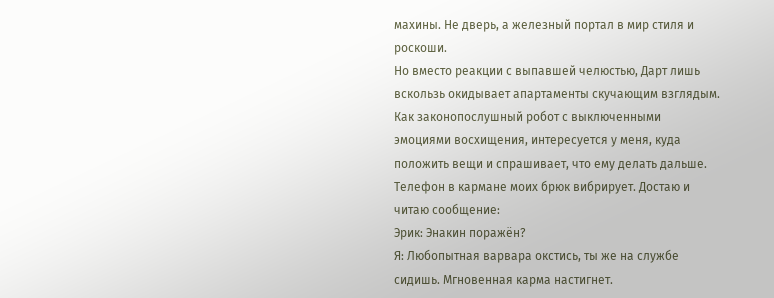махины. Не дверь, а железный портал в мир стиля и роскоши.
Но вместо реакции с выпавшей челюстью, Дарт лишь вскользь окидывает апартаменты скучающим взглядым. Как законопослушный робот с выключенными эмоциями восхищения, интересуется у меня, куда положить вещи и спрашивает, что ему делать дальше.
Телефон в кармане моих брюк вибрирует. Достаю и читаю сообщение:
Эрик: Энакин поражён?
Я: Любопытная варвара окстись, ты же на службе сидишь. Мгновенная карма настигнет.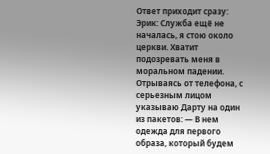Ответ приходит сразу: Эрик: Служба ещё не началась, я стою около церкви. Хватит подозревать меня в моральном падении.
Отрываясь от телефона, с серьезным лицом указываю Дарту на один из пакетов: — В нем одежда для первого образа, который будем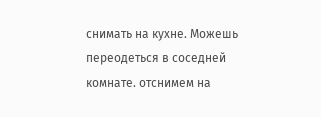снимать на кухне. Можешь переодеться в соседней комнате. отснимем на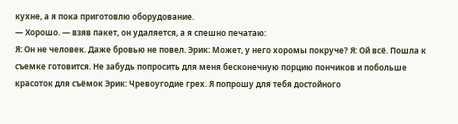кухне, а я пока приготовлю оборудование.
— Хорошо. — взяв пакет, он удаляется, а я спешно печатаю:
Я: Он не человек. Даже бровью не повел. Эрик: Может, у него хоромы покруче? Я: Ой всё. Пошла к съемке готовится. Не забудь попросить для меня бесконечную порцию пончиков и побольше красоток для съёмок Эрик: Чревоугодие грех. Я попрошу для тебя достойного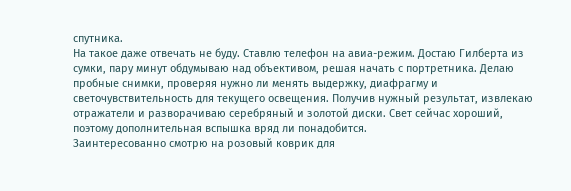спутника.
На такое даже отвечать не буду. Ставлю телефон на авиа-режим. Достаю Гилберта из сумки, пару минут обдумываю над объективом, решая начать с портретника. Делаю пробные снимки, проверяя нужно ли менять выдержку, диафрагму и светочувствительность для текущего освещения. Получив нужный результат, извлекаю отражатели и разворачиваю серебряный и золотой диски. Свет сейчас хороший, поэтому дополнительная вспышка вряд ли понадобится.
Заинтересованно смотрю на розовый коврик для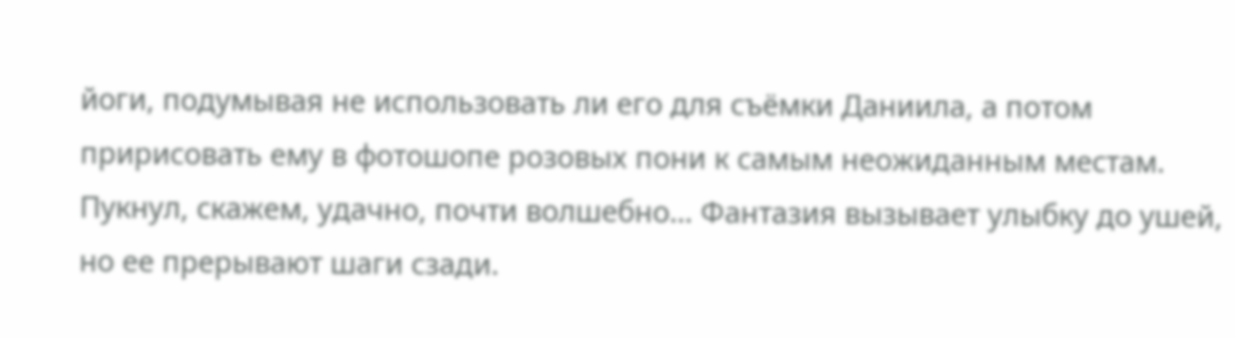йоги, подумывая не использовать ли его для съёмки Даниила, а потом пририсовать ему в фотошопе розовых пони к самым неожиданным местам. Пукнул, скажем, удачно, почти волшебно… Фантазия вызывает улыбку до ушей, но ее прерывают шаги сзади.